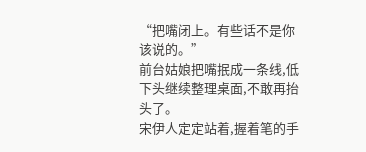“把嘴闭上。有些话不是你该说的。”
前台姑娘把嘴抿成一条线,低下头继续整理桌面,不敢再抬头了。
宋伊人定定站着,握着笔的手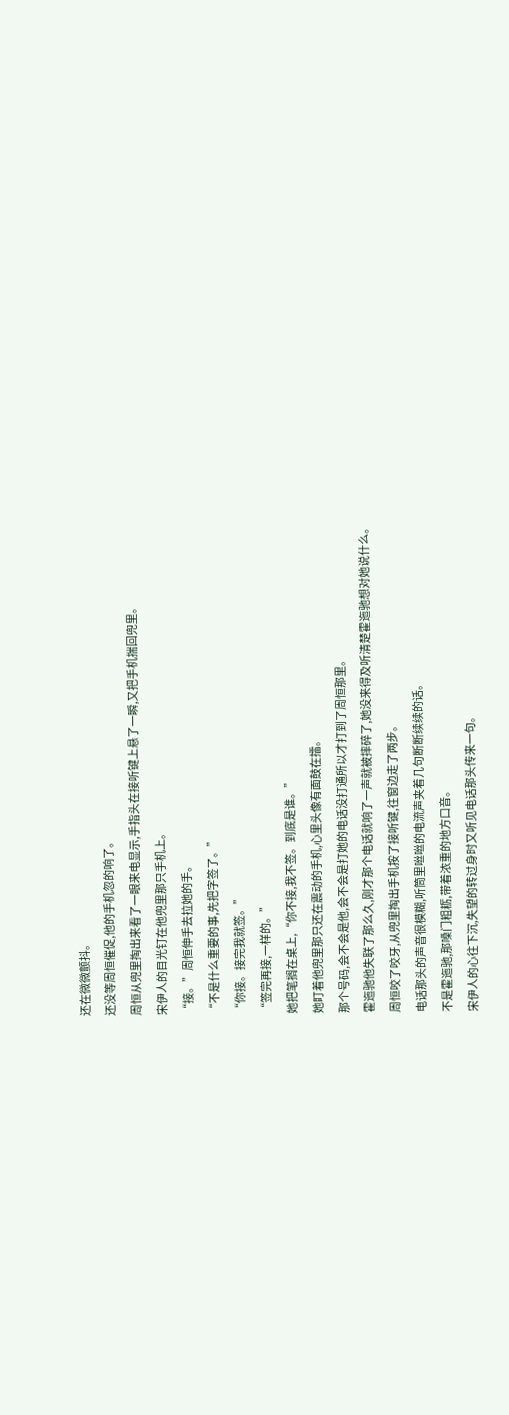还在微微颤抖。
还没等周恒催促,他的手机忽的响了。
周恒从兜里掏出来看了一眼来电显示,手指头在接听键上悬了一瞬,又把手机揣回兜里。
宋伊人的目光钉在他兜里那只手机上。
“接。”周恒伸手去拉她的手。
“不是什么重要的事,先把字签了。”
“你接。接完我就签。”
“签完再接,一样的。”
她把笔搁在桌上,“你不接,我不签。到底是谁。”
她盯着他兜里那只还在震动的手机,心里头像有面鼓在擂。
那个号码,会不会是他,会不会是打她的电话没打通所以才打到了周恒那里。
霍迤驰他失联了那么久,刚才那个电话就响了一声就被摔碎了,她没来得及听清楚霍迤驰想对她说什么。
周恒咬了咬牙,从兜里掏出手机按了接听键,往窗边走了两步。
电话那头的声音很模糊,听筒里咝咝的电流声夹着几句断断续续的话。
不是霍迤驰,那嗓门粗粝,带着浓重的地方口音。
宋伊人的心往下沉,失望的转过身时又听见电话那头传来一句。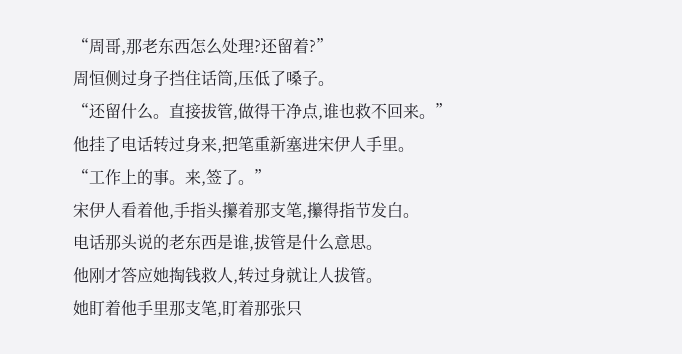“周哥,那老东西怎么处理?还留着?”
周恒侧过身子挡住话筒,压低了嗓子。
“还留什么。直接拔管,做得干净点,谁也救不回来。”
他挂了电话转过身来,把笔重新塞进宋伊人手里。
“工作上的事。来,签了。”
宋伊人看着他,手指头攥着那支笔,攥得指节发白。
电话那头说的老东西是谁,拔管是什么意思。
他刚才答应她掏钱救人,转过身就让人拔管。
她盯着他手里那支笔,盯着那张只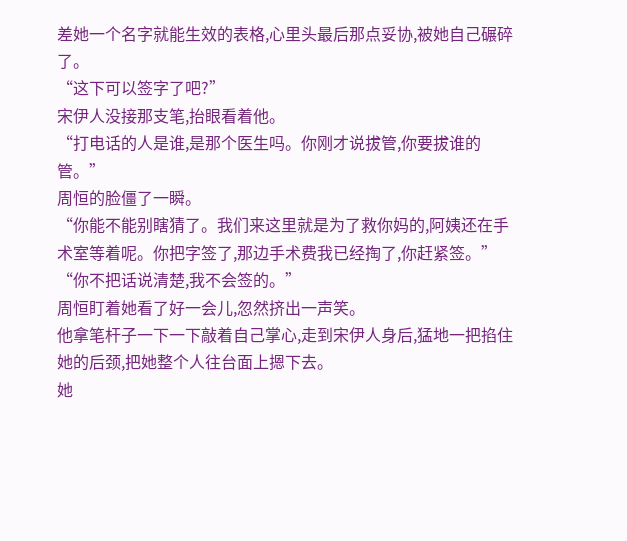差她一个名字就能生效的表格,心里头最后那点妥协,被她自己碾碎了。
“这下可以签字了吧?”
宋伊人没接那支笔,抬眼看着他。
“打电话的人是谁,是那个医生吗。你刚才说拔管,你要拔谁的管。”
周恒的脸僵了一瞬。
“你能不能别瞎猜了。我们来这里就是为了救你妈的,阿姨还在手术室等着呢。你把字签了,那边手术费我已经掏了,你赶紧签。”
“你不把话说清楚,我不会签的。”
周恒盯着她看了好一会儿,忽然挤出一声笑。
他拿笔杆子一下一下敲着自己掌心,走到宋伊人身后,猛地一把掐住她的后颈,把她整个人往台面上摁下去。
她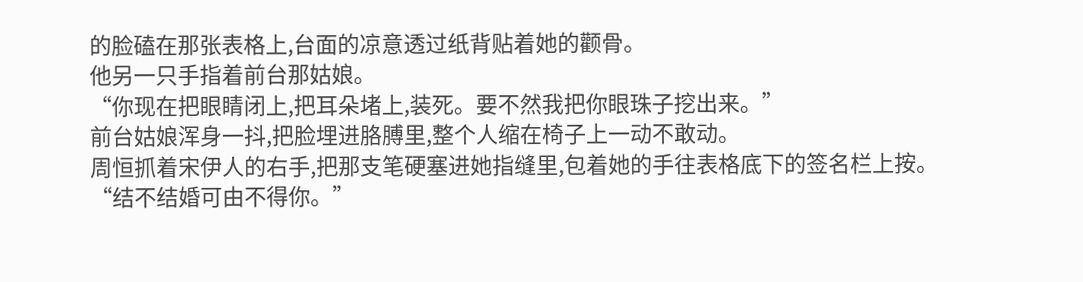的脸磕在那张表格上,台面的凉意透过纸背贴着她的颧骨。
他另一只手指着前台那姑娘。
“你现在把眼睛闭上,把耳朵堵上,装死。要不然我把你眼珠子挖出来。”
前台姑娘浑身一抖,把脸埋进胳膊里,整个人缩在椅子上一动不敢动。
周恒抓着宋伊人的右手,把那支笔硬塞进她指缝里,包着她的手往表格底下的签名栏上按。
“结不结婚可由不得你。”